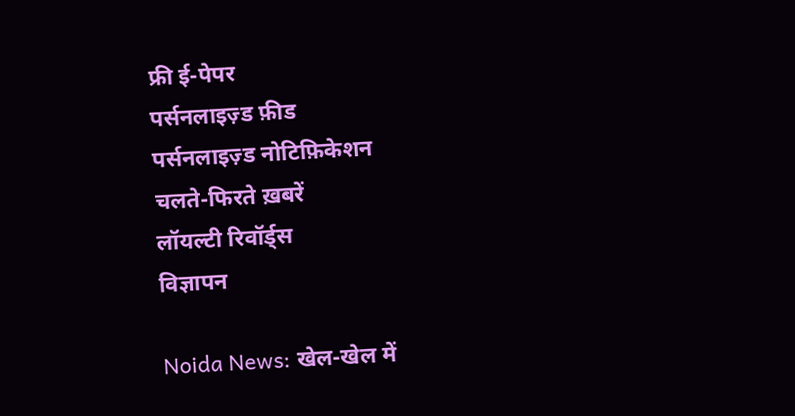फ्री ई-पेपर
पर्सनलाइज़्ड फ़ीड
पर्सनलाइज़्ड नोटिफ़िकेशन
चलते-फिरते ख़बरें
लॉयल्टी रिवॉर्ड्स
विज्ञापन

Noida News: खेल-खेल में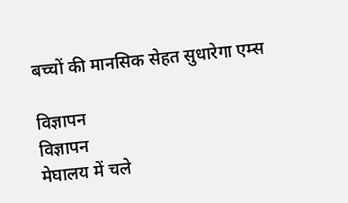बच्चों की मानसिक सेहत सुधारेगा एम्स

विज्ञापन
विज्ञापन
मेघालय में चले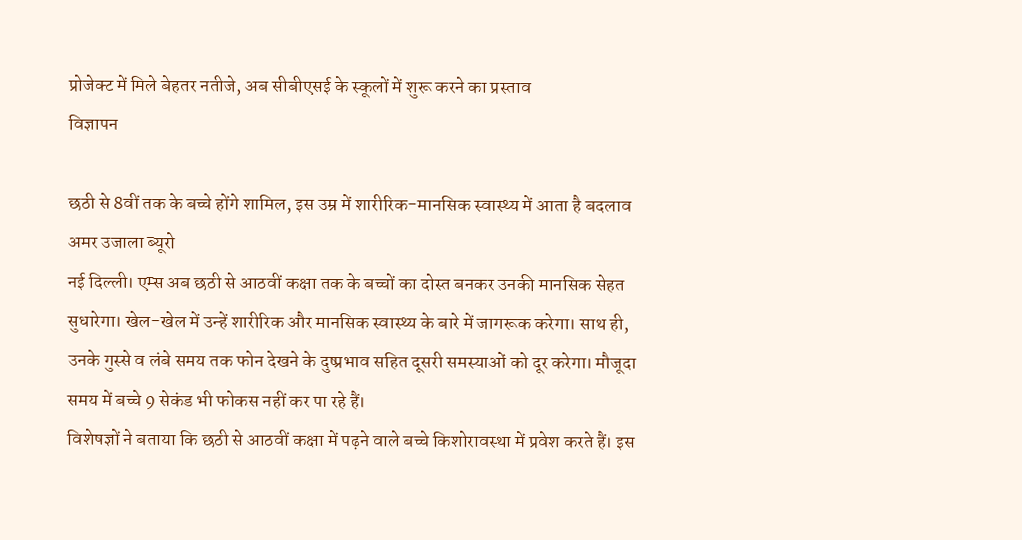प्रोजेक्ट में मिले बेहतर नतीजे, अब सीबीएसई के स्कूलों में शुरू करने का प्रस्ताव
विज्ञापन

छठी से 8वीं तक के बच्चे होंगे शामिल, इस उम्र में शारीरिक-मानसिक स्वास्थ्य में आता है बदलाव
अमर उजाला ब्यूरो
नई दिल्ली। एम्स अब छठी से आठवीं कक्षा तक के बच्चों का दोस्त बनकर उनकी मानसिक सेहत सुधारेगा। खेल-खेल में उन्हें शारीरिक और मानसिक स्वास्थ्य के बारे में जागरूक करेगा। साथ ही, उनके गुस्से व लंबे समय तक फोन देखने के दुष्प्रभाव सहित दूसरी समस्याओं को दूर करेगा। मौजूदा समय में बच्चे 9 सेकंड भी फोकस नहीं कर पा रहे हैं।
विशेषज्ञों ने बताया कि छठी से आठवीं कक्षा में पढ़ने वाले बच्चे किशोरावस्था में प्रवेश करते हैं। इस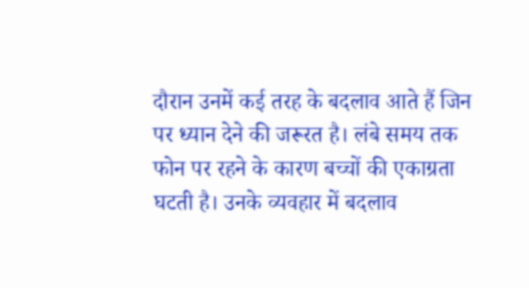दौरान उनमें कई तरह के बदलाव आते हैं जिन पर ध्यान देने की जरूरत है। लंबे समय तक फोन पर रहने के कारण बच्चों की एकाग्रता घटती है। उनके व्यवहार में बदलाव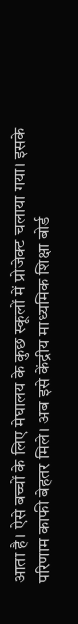आता है। ऐसे बच्चों के लिए मेघालय के कुछ स्कूलों में प्रोजेक्ट चलाया गया। इसके परिणाम काफी बेहतर मिले। अब इसे केंद्रीय माध्यमिक शिक्षा बोर्ड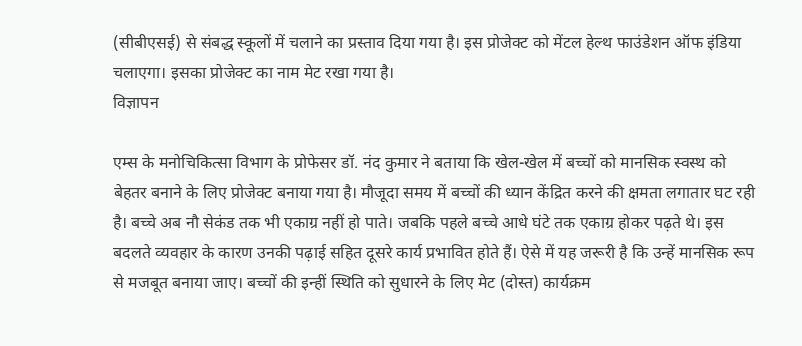(सीबीएसई) से संबद्ध स्कूलों में चलाने का प्रस्ताव दिया गया है। इस प्रोजेक्ट को मेंटल हेल्थ फाउंडेशन ऑफ इंडिया चलाएगा। इसका प्रोजेक्ट का नाम मेट रखा गया है।
विज्ञापन

एम्स के मनोचिकित्सा विभाग के प्रोफेसर डॉ. नंद कुमार ने बताया कि खेल-खेल में बच्चों को मानसिक स्वस्थ को बेहतर बनाने के लिए प्रोजेक्ट बनाया गया है। मौजूदा समय में बच्चों की ध्यान केंद्रित करने की क्षमता लगातार घट रही है। बच्चे अब नौ सेकंड तक भी एकाग्र नहीं हो पाते। जबकि पहले बच्चे आधे घंटे तक एकाग्र होकर पढ़ते थे। इस बदलते व्यवहार के कारण उनकी पढ़ाई सहित दूसरे कार्य प्रभावित होते हैं। ऐसे में यह जरूरी है कि उन्हें मानसिक रूप से मजबूत बनाया जाए। बच्चों की इन्हीं स्थिति को सुधारने के लिए मेट (दोस्त) कार्यक्रम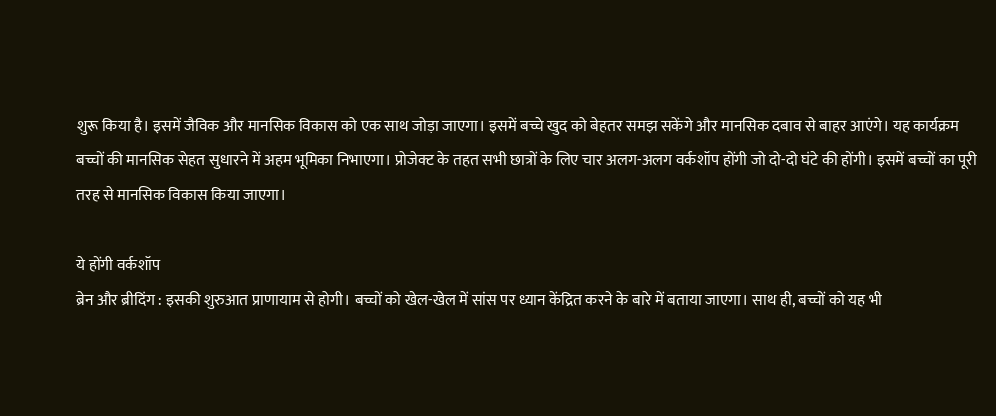शुरू किया है। इसमें जैविक और मानसिक विकास को एक साथ जोड़ा जाएगा। इसमें बच्चे खुद को बेहतर समझ सकेंगे और मानसिक दबाव से बाहर आएंगे। यह कार्यक्रम बच्चों की मानसिक सेहत सुधारने में अहम भूमिका निभाएगा। प्रोजेक्ट के तहत सभी छात्रों के लिए चार अलग-अलग वर्कशॉप होंगी जो दो-दो घंटे की होंगी। इसमें बच्चों का पूरी तरह से मानसिक विकास किया जाएगा।

ये होंगी वर्कशॉप
ब्रेन और ब्रीदिंग : इसकी शुरुआत प्राणायाम से होगी। बच्चों को खेल-खेल में सांस पर ध्यान केंद्रित करने के बारे में बताया जाएगा। साथ ही, बच्चों को यह भी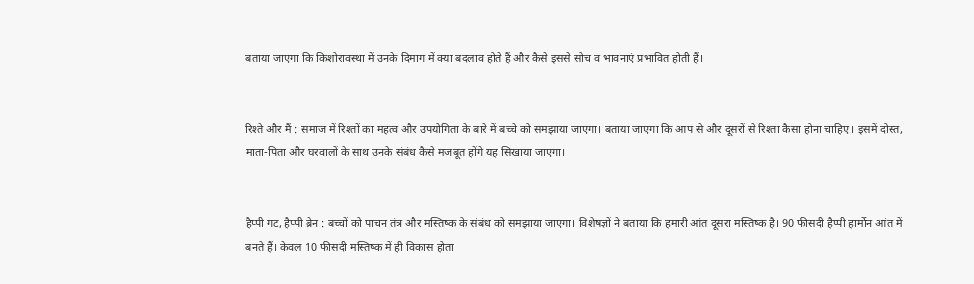बताया जाएगा कि किशोरावस्था में उनके दिमाग में क्या बदलाव होते हैं और कैसे इससे सोच व भावनाएं प्रभावित होती हैं।


रिश्ते और मैं : समाज में रिश्तों का महत्व और उपयोगिता के बारे में बच्चे को समझाया जाएगा। बताया जाएगा कि आप से और दूसरों से रिश्ता कैसा होना चाहिए। इसमें दोस्त, माता-पिता और घरवालों के साथ उनके संबंध कैसे मजबूत होंगे यह सिखाया जाएगा।


हैप्पी गट, हैप्पी ब्रेन : बच्चों को पाचन तंत्र और मस्तिष्क के संबंध को समझाया जाएगा। विशेषज्ञों ने बताया कि हमारी आंत दूसरा मस्तिष्क है। 90 फीसदी हैप्पी हार्मोन आंत में बनते हैं। केवल 10 फीसदी मस्तिष्क में ही विकास होता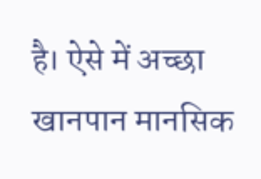है। ऐसे में अच्छा खानपान मानसिक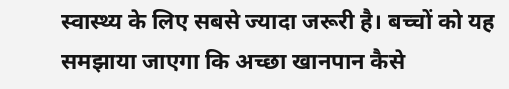स्वास्थ्य के लिए सबसे ज्यादा जरूरी है। बच्चों को यह समझाया जाएगा कि अच्छा खानपान कैसे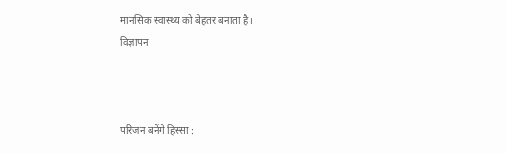मानसिक स्वास्थ्य को बेहतर बनाता है।
विज्ञापन



परिजन बनेंगे हिस्सा :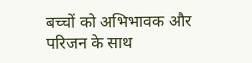बच्चों को अभिभावक और परिजन के साथ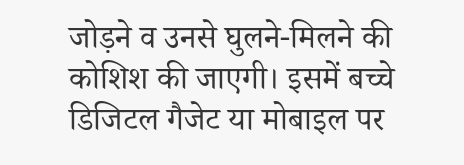जोड़ने व उनसे घुलने-मिलने की कोशिश की जाएगी। इसमें बच्चे डिजिटल गैजेट या मोबाइल पर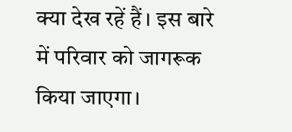क्या देख रहें हैं। इस बारे में परिवार को जागरूक किया जाएगा।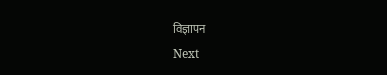विज्ञापन
Next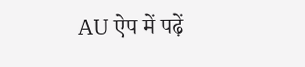AU ऐप में पढ़ें